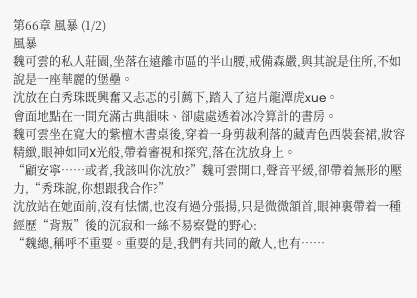第66章 風暴 (1/2)
風暴
魏可雲的私人莊園,坐落在遠離市區的半山腰,戒備森嚴,與其說是住所,不如說是一座華麗的堡壘。
沈放在白秀珠既興奮又忐忑的引薦下,踏入了這片龍潭虎xue。
會面地點在一間充滿古典韻味、卻處處透着冰冷算計的書房。
魏可雲坐在寬大的紫檀木書桌後,穿着一身剪裁利落的藏青色西裝套裙,妝容精緻,眼神如同X光般,帶着審視和探究,落在沈放身上。
“顧安寧……或者,我該叫你沈放?”魏可雲開口,聲音平緩,卻帶着無形的壓力,“秀珠說,你想跟我合作?”
沈放站在她面前,沒有怯懦,也沒有過分張揚,只是微微頷首,眼神裏帶着一種經歷“背叛”後的沉寂和一絲不易察覺的野心:
“魏總,稱呼不重要。重要的是,我們有共同的敵人,也有……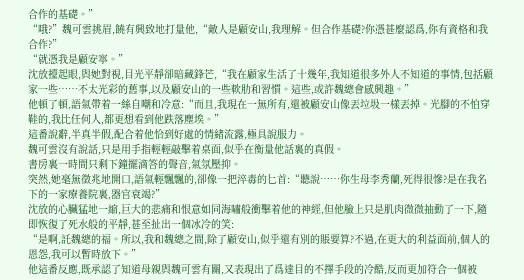合作的基礎。”
“哦?”魏可雲挑眉,饒有興致地打量他,“敵人是顧安山,我理解。但合作基礎?你憑甚麼認爲,你有資格和我合作?”
“就憑我是顧安寧。”
沈放擡起眼,與她對視,目光平靜卻暗藏鋒芒,“我在顧家生活了十幾年,我知道很多外人不知道的事情,包括顧家一些……不太光彩的舊事,以及顧安山的一些軟肋和習慣。這些,或許魏總會感興趣。”
他頓了頓,語氣帶着一絲自嘲和冷意:“而且,我現在一無所有,還被顧安山像丟垃圾一樣丟掉。光腳的不怕穿鞋的,我比任何人,都更想看到他跌落塵埃。”
這番說辭,半真半假,配合着他恰到好處的情緒流露,極具說服力。
魏可雲沒有說話,只是用手指輕輕敲擊着桌面,似乎在衡量他話裏的真假。
書房裏一時間只剩下鐘擺滴答的聲音,氣氛壓抑。
突然,她毫無徵兆地開口,語氣輕飄飄的,卻像一把淬毒的匕首:“聽說……你生母李秀蘭,死得很慘?是在我名下的一家療養院裏,器官衰竭?”
沈放的心臟猛地一縮,巨大的悲痛和恨意如同海嘯般衝擊着他的神經,但他臉上只是肌肉微微抽動了一下,隨即恢復了死水般的平靜,甚至扯出一個冰冷的笑:
“是啊,託魏總的福。所以,我和魏總之間,除了顧安山,似乎還有別的賬要算?不過,在更大的利益面前,個人的恩怨,我可以暫時放下。”
他這番反應,既承認了知道母親與魏可雲有關,又表現出了爲達目的不擇手段的冷酷,反而更加符合一個被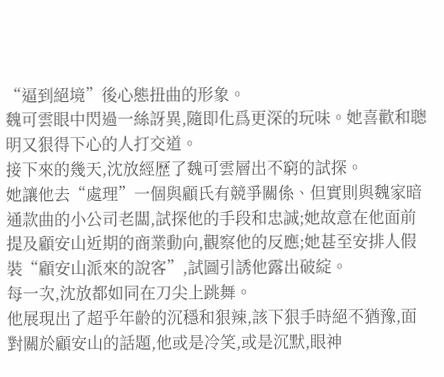“逼到絕境”後心態扭曲的形象。
魏可雲眼中閃過一絲訝異,隨即化爲更深的玩味。她喜歡和聰明又狠得下心的人打交道。
接下來的幾天,沈放經歷了魏可雲層出不窮的試探。
她讓他去“處理”一個與顧氏有競爭關係、但實則與魏家暗通款曲的小公司老闆,試探他的手段和忠誠;她故意在他面前提及顧安山近期的商業動向,觀察他的反應;她甚至安排人假裝“顧安山派來的說客”,試圖引誘他露出破綻。
每一次,沈放都如同在刀尖上跳舞。
他展現出了超乎年齡的沉穩和狠辣,該下狠手時絕不猶豫,面對關於顧安山的話題,他或是冷笑,或是沉默,眼神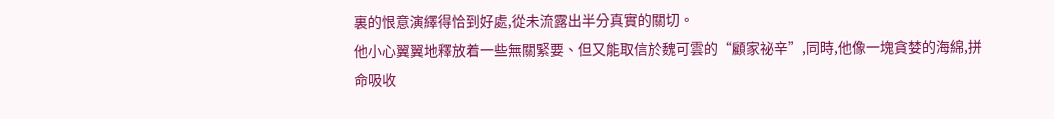裏的恨意演繹得恰到好處,從未流露出半分真實的關切。
他小心翼翼地釋放着一些無關緊要、但又能取信於魏可雲的“顧家祕辛”,同時,他像一塊貪婪的海綿,拼命吸收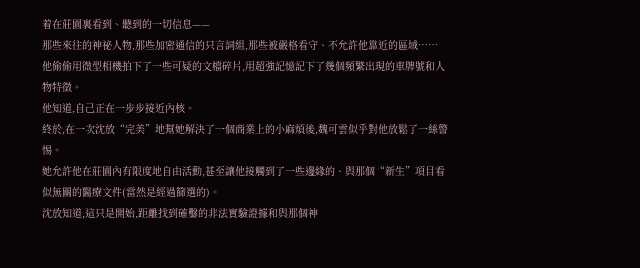着在莊園裏看到、聽到的一切信息——
那些來往的神祕人物,那些加密通信的只言詞組,那些被嚴格看守、不允許他靠近的區域……
他偷偷用微型相機拍下了一些可疑的文檔碎片,用超強記憶記下了幾個頻繁出現的車牌號和人物特徵。
他知道,自己正在一步步接近內核。
終於,在一次沈放“完美”地幫她解決了一個商業上的小麻煩後,魏可雲似乎對他放鬆了一絲警惕。
她允許他在莊園內有限度地自由活動,甚至讓他接觸到了一些邊緣的、與那個“新生”項目看似無關的醫療文件(當然是經過篩選的)。
沈放知道,這只是開始,距離找到確鑿的非法實驗證據和與那個神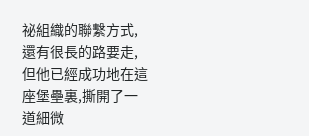祕組織的聯繫方式,還有很長的路要走,但他已經成功地在這座堡壘裏,撕開了一道細微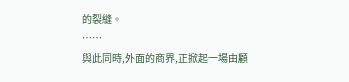的裂縫。
……
與此同時,外面的商界,正掀起一場由顧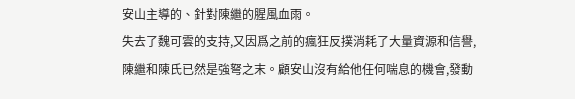安山主導的、針對陳繼的腥風血雨。
失去了魏可雲的支持,又因爲之前的瘋狂反撲消耗了大量資源和信譽,陳繼和陳氏已然是強弩之末。顧安山沒有給他任何喘息的機會,發動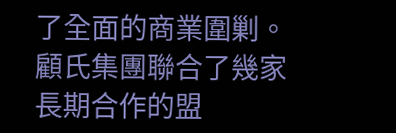了全面的商業圍剿。
顧氏集團聯合了幾家長期合作的盟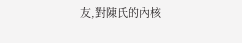友,對陳氏的內核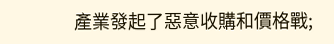產業發起了惡意收購和價格戰;